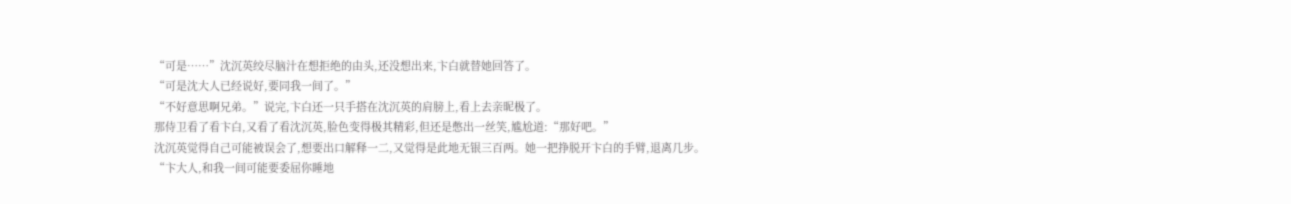“可是……”沈沉英绞尽脑汁在想拒绝的由头,还没想出来,卞白就替她回答了。
“可是沈大人已经说好,要同我一间了。”
“不好意思啊兄弟。”说完,卞白还一只手搭在沈沉英的肩膀上,看上去亲昵极了。
那侍卫看了看卞白,又看了看沈沉英,脸色变得极其精彩,但还是憋出一丝笑,尴尬道:“那好吧。”
沈沉英觉得自己可能被误会了,想要出口解释一二,又觉得是此地无银三百两。她一把挣脱开卞白的手臂,退离几步。
“卞大人,和我一间可能要委屈你睡地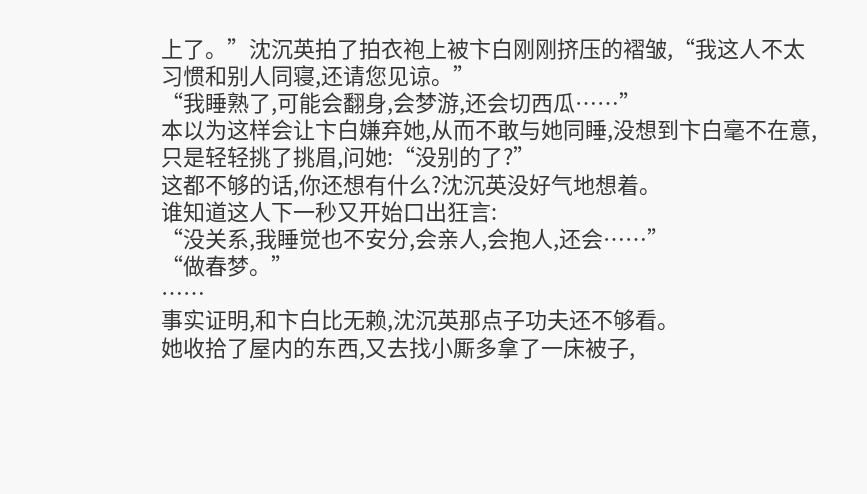上了。”沈沉英拍了拍衣袍上被卞白刚刚挤压的褶皱,“我这人不太习惯和别人同寝,还请您见谅。”
“我睡熟了,可能会翻身,会梦游,还会切西瓜……”
本以为这样会让卞白嫌弃她,从而不敢与她同睡,没想到卞白毫不在意,只是轻轻挑了挑眉,问她:“没别的了?”
这都不够的话,你还想有什么?沈沉英没好气地想着。
谁知道这人下一秒又开始口出狂言:
“没关系,我睡觉也不安分,会亲人,会抱人,还会……”
“做春梦。”
……
事实证明,和卞白比无赖,沈沉英那点子功夫还不够看。
她收拾了屋内的东西,又去找小厮多拿了一床被子,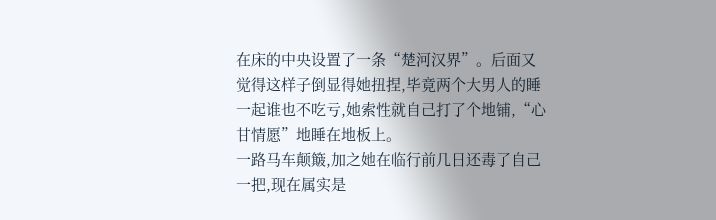在床的中央设置了一条“楚河汉界”。后面又觉得这样子倒显得她扭捏,毕竟两个大男人的睡一起谁也不吃亏,她索性就自己打了个地铺,“心甘情愿”地睡在地板上。
一路马车颠簸,加之她在临行前几日还毒了自己一把,现在属实是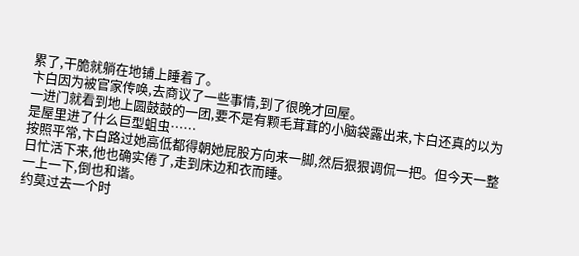累了,干脆就躺在地铺上睡着了。
卞白因为被官家传唤,去商议了一些事情,到了很晚才回屋。
一进门就看到地上圆鼓鼓的一团,要不是有颗毛茸茸的小脑袋露出来,卞白还真的以为是屋里进了什么巨型蛆虫……
按照平常,卞白路过她高低都得朝她屁股方向来一脚,然后狠狠调侃一把。但今天一整日忙活下来,他也确实倦了,走到床边和衣而睡。
一上一下,倒也和谐。
约莫过去一个时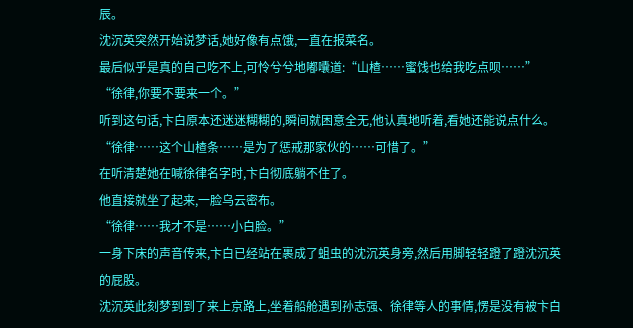辰。
沈沉英突然开始说梦话,她好像有点饿,一直在报菜名。
最后似乎是真的自己吃不上,可怜兮兮地嘟囔道:“山楂……蜜饯也给我吃点呗……”
“徐律,你要不要来一个。”
听到这句话,卞白原本还迷迷糊糊的,瞬间就困意全无,他认真地听着,看她还能说点什么。
“徐律……这个山楂条……是为了惩戒那家伙的……可惜了。”
在听清楚她在喊徐律名字时,卞白彻底躺不住了。
他直接就坐了起来,一脸乌云密布。
“徐律……我才不是……小白脸。”
一身下床的声音传来,卞白已经站在裹成了蛆虫的沈沉英身旁,然后用脚轻轻蹬了蹬沈沉英的屁股。
沈沉英此刻梦到到了来上京路上,坐着船舱遇到孙志强、徐律等人的事情,愣是没有被卞白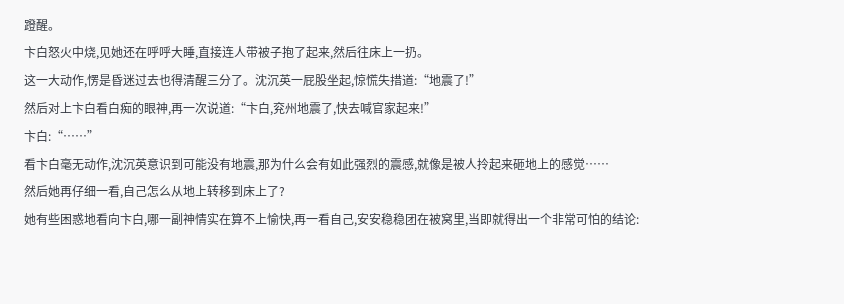蹬醒。
卞白怒火中烧,见她还在呼呼大睡,直接连人带被子抱了起来,然后往床上一扔。
这一大动作,愣是昏迷过去也得清醒三分了。沈沉英一屁股坐起,惊慌失措道:“地震了!”
然后对上卞白看白痴的眼神,再一次说道:“卞白,兖州地震了,快去喊官家起来!”
卞白:“……”
看卞白毫无动作,沈沉英意识到可能没有地震,那为什么会有如此强烈的震感,就像是被人拎起来砸地上的感觉……
然后她再仔细一看,自己怎么从地上转移到床上了?
她有些困惑地看向卞白,哪一副神情实在算不上愉快,再一看自己,安安稳稳团在被窝里,当即就得出一个非常可怕的结论: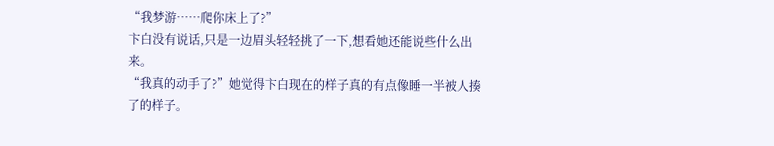“我梦游……爬你床上了?”
卞白没有说话,只是一边眉头轻轻挑了一下,想看她还能说些什么出来。
“我真的动手了?”她觉得卞白现在的样子真的有点像睡一半被人揍了的样子。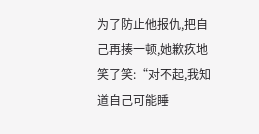为了防止他报仇,把自己再揍一顿,她歉疚地笑了笑:“对不起,我知道自己可能睡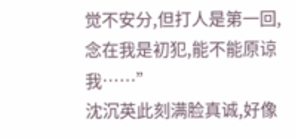觉不安分,但打人是第一回,念在我是初犯,能不能原谅我……”
沈沉英此刻满脸真诚,好像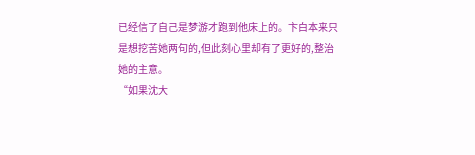已经信了自己是梦游才跑到他床上的。卞白本来只是想挖苦她两句的,但此刻心里却有了更好的,整治她的主意。
“如果沈大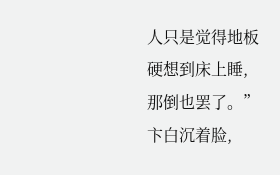人只是觉得地板硬想到床上睡,那倒也罢了。”卞白沉着脸,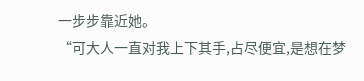一步步靠近她。
“可大人一直对我上下其手,占尽便宜,是想在梦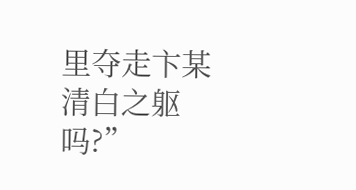里夺走卞某清白之躯吗?”